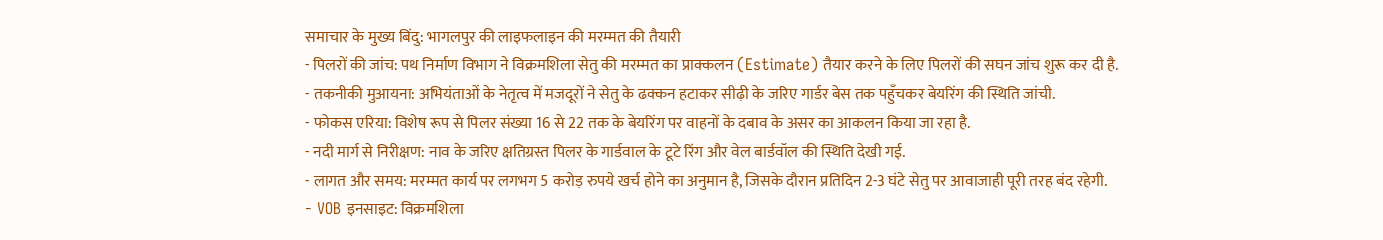समाचार के मुख्य बिंदु: भागलपुर की लाइफलाइन की मरम्मत की तैयारी
- पिलरों की जांच: पथ निर्माण विभाग ने विक्रमशिला सेतु की मरम्मत का प्राक्कलन (Estimate) तैयार करने के लिए पिलरों की सघन जांच शुरू कर दी है.
- तकनीकी मुआयना: अभियंताओं के नेतृत्व में मजदूरों ने सेतु के ढक्कन हटाकर सीढ़ी के जरिए गार्डर बेस तक पहुँचकर बेयरिंग की स्थिति जांची.
- फोकस एरिया: विशेष रूप से पिलर संख्या 16 से 22 तक के बेयरिंग पर वाहनों के दबाव के असर का आकलन किया जा रहा है.
- नदी मार्ग से निरीक्षण: नाव के जरिए क्षतिग्रस्त पिलर के गार्डवाल के टूटे रिंग और वेल बार्डवॉल की स्थिति देखी गई.
- लागत और समय: मरम्मत कार्य पर लगभग 5 करोड़ रुपये खर्च होने का अनुमान है, जिसके दौरान प्रतिदिन 2-3 घंटे सेतु पर आवाजाही पूरी तरह बंद रहेगी.
- VOB इनसाइट: विक्रमशिला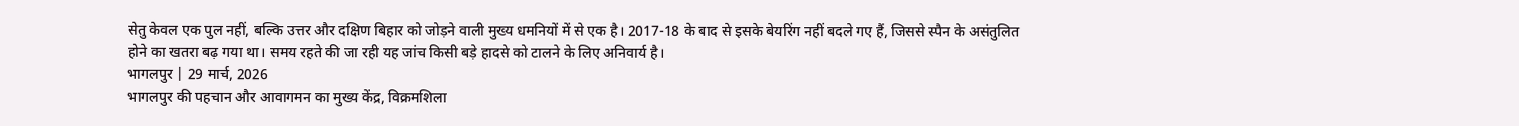सेतु केवल एक पुल नहीं, बल्कि उत्तर और दक्षिण बिहार को जोड़ने वाली मुख्य धमनियों में से एक है। 2017-18 के बाद से इसके बेयरिंग नहीं बदले गए हैं, जिससे स्पैन के असंतुलित होने का खतरा बढ़ गया था। समय रहते की जा रही यह जांच किसी बड़े हादसे को टालने के लिए अनिवार्य है।
भागलपुर | 29 मार्च, 2026
भागलपुर की पहचान और आवागमन का मुख्य केंद्र, विक्रमशिला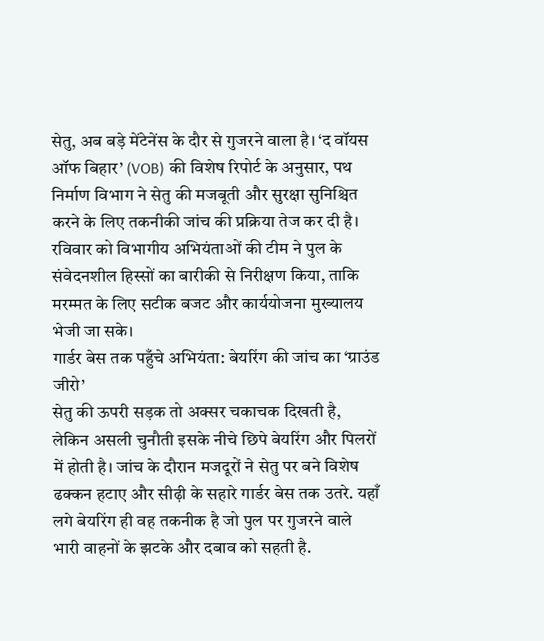सेतु, अब बड़े मेंटेनेंस के दौर से गुजरने वाला है। ‘द वॉयस ऑफ बिहार’ (VOB) की विशेष रिपोर्ट के अनुसार, पथ निर्माण विभाग ने सेतु की मजबूती और सुरक्षा सुनिश्चित करने के लिए तकनीकी जांच की प्रक्रिया तेज कर दी है। रविवार को विभागीय अभियंताओं की टीम ने पुल के संवेदनशील हिस्सों का बारीकी से निरीक्षण किया, ताकि मरम्मत के लिए सटीक बजट और कार्ययोजना मुख्यालय भेजी जा सके।
गार्डर बेस तक पहुँचे अभियंता: बेयरिंग की जांच का ‘ग्राउंड जीरो’
सेतु की ऊपरी सड़क तो अक्सर चकाचक दिखती है, लेकिन असली चुनौती इसके नीचे छिपे बेयरिंग और पिलरों में होती है। जांच के दौरान मजदूरों ने सेतु पर बने विशेष ढक्कन हटाए और सीढ़ी के सहारे गार्डर बेस तक उतरे. यहाँ लगे बेयरिंग ही वह तकनीक है जो पुल पर गुजरने वाले भारी वाहनों के झटके और दबाव को सहती है.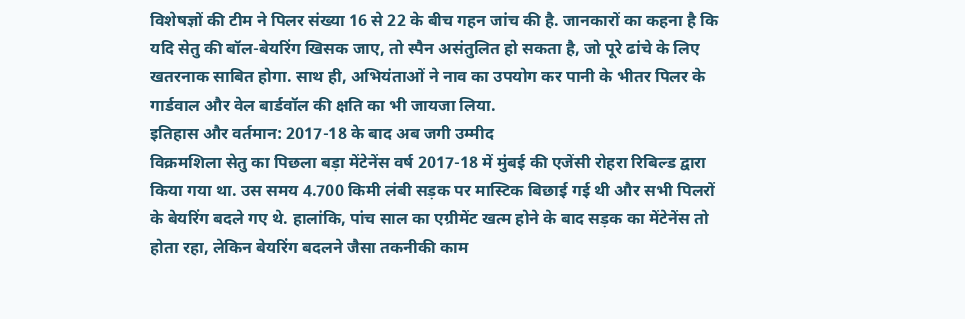विशेषज्ञों की टीम ने पिलर संख्या 16 से 22 के बीच गहन जांच की है. जानकारों का कहना है कि यदि सेतु की बॉल-बेयरिंग खिसक जाए, तो स्पैन असंतुलित हो सकता है, जो पूरे ढांचे के लिए खतरनाक साबित होगा. साथ ही, अभियंताओं ने नाव का उपयोग कर पानी के भीतर पिलर के गार्डवाल और वेल बार्डवॉल की क्षति का भी जायजा लिया.
इतिहास और वर्तमान: 2017-18 के बाद अब जगी उम्मीद
विक्रमशिला सेतु का पिछला बड़ा मेंटेनेंस वर्ष 2017-18 में मुंबई की एजेंसी रोहरा रिबिल्ड द्वारा किया गया था. उस समय 4.700 किमी लंबी सड़क पर मास्टिक बिछाई गई थी और सभी पिलरों के बेयरिंग बदले गए थे. हालांकि, पांच साल का एग्रीमेंट खत्म होने के बाद सड़क का मेंटेनेंस तो होता रहा, लेकिन बेयरिंग बदलने जैसा तकनीकी काम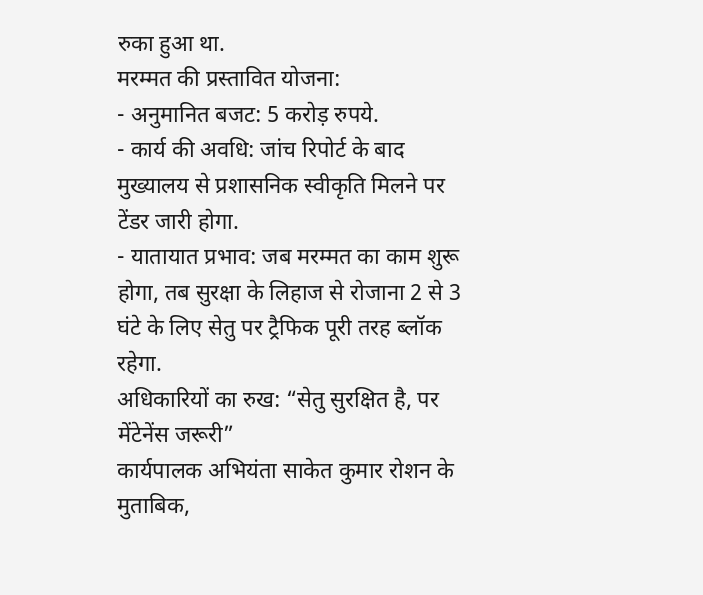रुका हुआ था.
मरम्मत की प्रस्तावित योजना:
- अनुमानित बजट: 5 करोड़ रुपये.
- कार्य की अवधि: जांच रिपोर्ट के बाद मुख्यालय से प्रशासनिक स्वीकृति मिलने पर टेंडर जारी होगा.
- यातायात प्रभाव: जब मरम्मत का काम शुरू होगा, तब सुरक्षा के लिहाज से रोजाना 2 से 3 घंटे के लिए सेतु पर ट्रैफिक पूरी तरह ब्लॉक रहेगा.
अधिकारियों का रुख: “सेतु सुरक्षित है, पर मेंटेनेंस जरूरी”
कार्यपालक अभियंता साकेत कुमार रोशन के मुताबिक,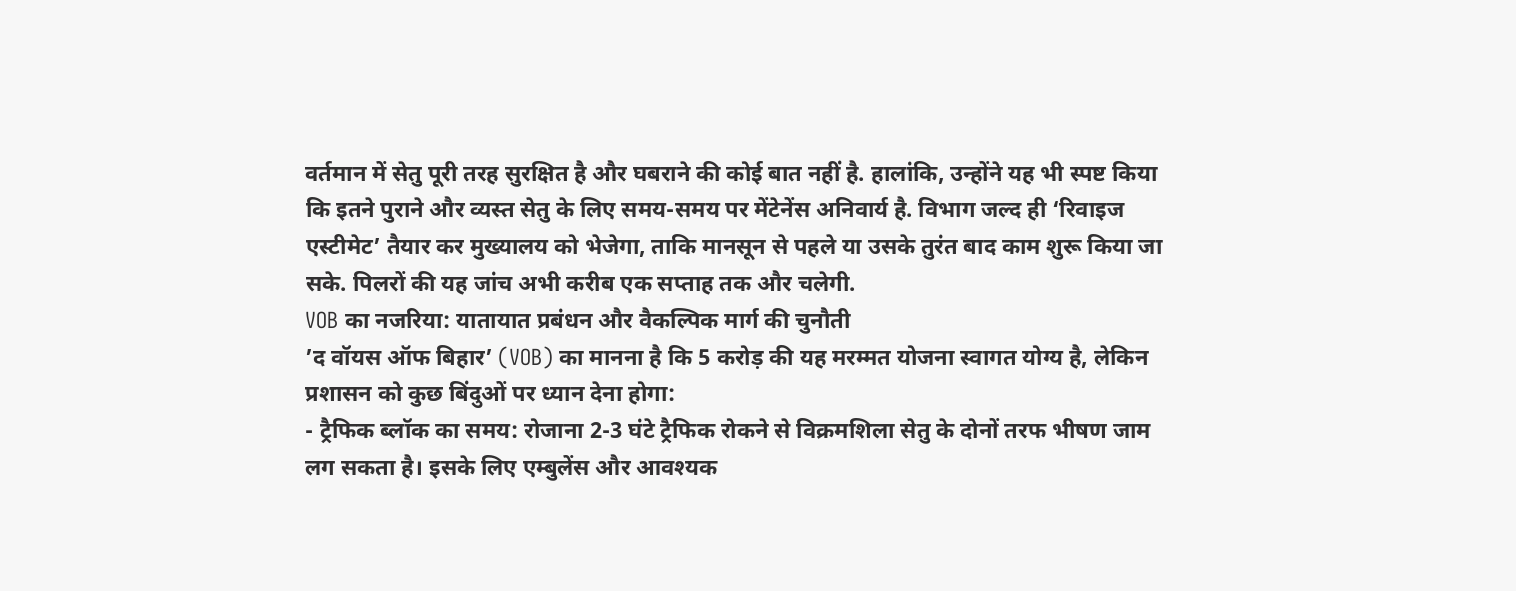वर्तमान में सेतु पूरी तरह सुरक्षित है और घबराने की कोई बात नहीं है. हालांकि, उन्होंने यह भी स्पष्ट किया कि इतने पुराने और व्यस्त सेतु के लिए समय-समय पर मेंटेनेंस अनिवार्य है. विभाग जल्द ही ‘रिवाइज एस्टीमेट’ तैयार कर मुख्यालय को भेजेगा, ताकि मानसून से पहले या उसके तुरंत बाद काम शुरू किया जा सके. पिलरों की यह जांच अभी करीब एक सप्ताह तक और चलेगी.
VOB का नजरिया: यातायात प्रबंधन और वैकल्पिक मार्ग की चुनौती
’द वॉयस ऑफ बिहार’ (VOB) का मानना है कि 5 करोड़ की यह मरम्मत योजना स्वागत योग्य है, लेकिन प्रशासन को कुछ बिंदुओं पर ध्यान देना होगा:
- ट्रैफिक ब्लॉक का समय: रोजाना 2-3 घंटे ट्रैफिक रोकने से विक्रमशिला सेतु के दोनों तरफ भीषण जाम लग सकता है। इसके लिए एम्बुलेंस और आवश्यक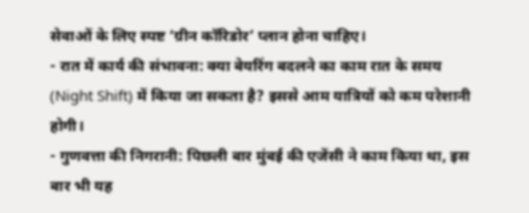सेवाओं के लिए स्पष्ट ‘ग्रीन कॉरिडोर’ प्लान होना चाहिए।
- रात में कार्य की संभावना: क्या बेयरिंग बदलने का काम रात के समय (Night Shift) में किया जा सकता है? इससे आम यात्रियों को कम परेशानी होगी।
- गुणवत्ता की निगरानी: पिछली बार मुंबई की एजेंसी ने काम किया था, इस बार भी यह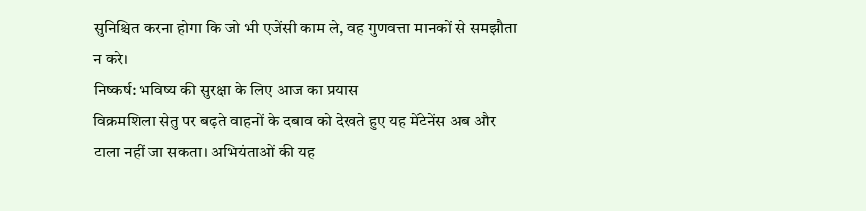सुनिश्चित करना होगा कि जो भी एजेंसी काम ले, वह गुणवत्ता मानकों से समझौता न करे।
निष्कर्ष: भविष्य की सुरक्षा के लिए आज का प्रयास
विक्रमशिला सेतु पर बढ़ते वाहनों के दबाव को देखते हुए यह मेंटेनेंस अब और टाला नहीं जा सकता। अभियंताओं की यह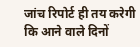जांच रिपोर्ट ही तय करेगी कि आने वाले दिनों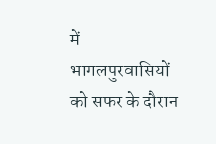में भागलपुरवासियों को सफर के दौरान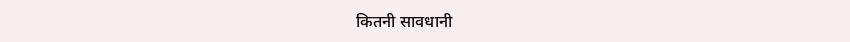कितनी सावधानी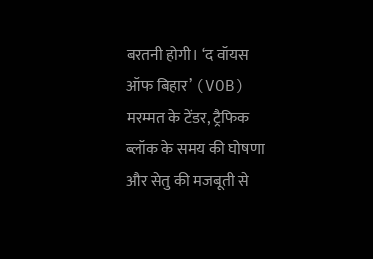बरतनी होगी। ‘द वॉयस ऑफ बिहार’ (VOB) मरम्मत के टेंडर, ट्रैफिक ब्लॉक के समय की घोषणा और सेतु की मजबूती से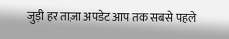जुड़ी हर ताज़ा अपडेट आप तक सबसे पहले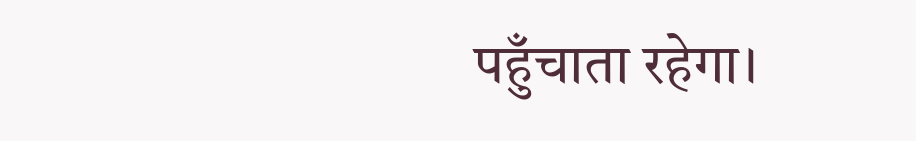पहुँचाता रहेगा।